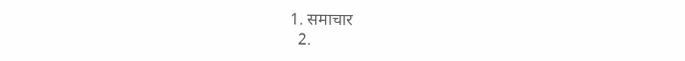1. समाचार
  2.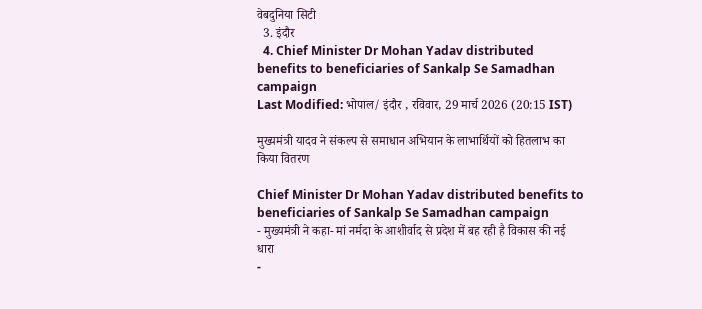वेबदुनिया सिटी
  3. इंदौर
  4. Chief Minister Dr Mohan Yadav distributed benefits to beneficiaries of Sankalp Se Samadhan campaign
Last Modified: भोपाल/ इंदौर , रविवार, 29 मार्च 2026 (20:15 IST)

मुख्यमंत्री यादव ने संकल्प से समाधान अभियान के लाभार्थियों को हितलाभ का किया वितरण

Chief Minister Dr Mohan Yadav distributed benefits to beneficiaries of Sankalp Se Samadhan campaign
- मुख्यमंत्री ने कहा- मां नर्मदा के आशीर्वाद से प्रदेश में बह रही है विकास की नई धारा
-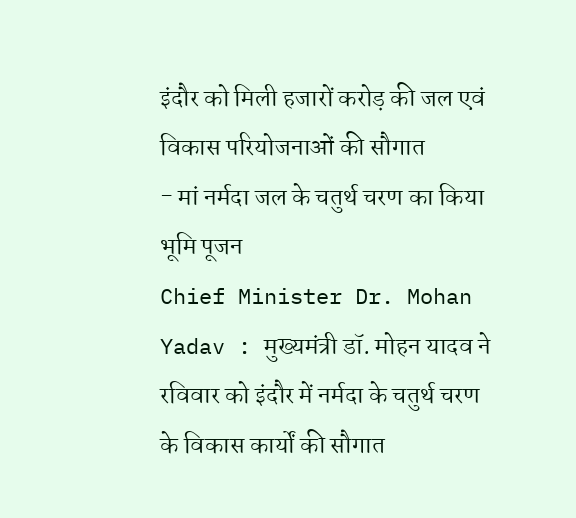इंदौर को मिली हजारों करोड़ की जल एवं विकास परियोजनाओं की सौगात
- मां नर्मदा जल के चतुर्थ चरण का किया भूमि पूजन
Chief Minister Dr. Mohan Yadav : मुख्यमंत्री डॉ. मोहन यादव ने रविवार को इंदौर में नर्मदा के चतुर्थ चरण के विकास कार्यों की सौगात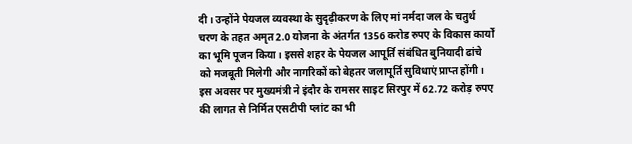दी। उन्होंने पेयजल व्यवस्था के सुदृढ़ीकरण के लिए मां नर्मदा जल के चतुर्थ चरण के तहत अमृत 2.0 योजना के अंतर्गत 1356 करोड रुपए के विकास कार्यों का भूमि पूजन किया। इससे शहर के पेयजल आपूर्ति संबंधित बुनियादी ढांचे को मजबूती मिलेगी और नागरिकों को बेहतर जलापूर्ति सुविधाएं प्राप्त होंगी। इस अवसर पर मुख्यमंत्री ने इंदौर के रामसर साइट सिरपुर में 62.72 करोड़ रुपए की लागत से निर्मित एसटीपी प्लांट का भी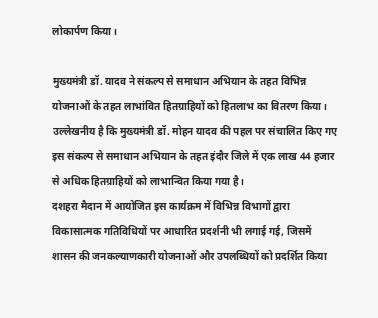लोकार्पण किया।

मुख्यमंत्री डॉ. यादव ने संकल्प से समाधान अभियान के तहत विभिन्न योजनाओं के तहत लाभांवित हितग्राहियों को हितलाभ का वितरण किया। उल्लेखनीय है कि मुख्यमंत्री डॉ. मोहन यादव की पहल पर संचालित किए गए इस संकल्प से समाधान अभियान के तहत इंदौर जिले में एक लाख 44 हजार से अधिक हितग्राहियों को लाभान्वित किया गया है।
दशहरा मैदान में आयोजित इस कार्यक्रम में विभिन्न विभागों द्वारा विकासात्मक गतिविधियों पर आधारित प्रदर्शनी भी लगाई गई, जिसमें शासन की जनकल्याणकारी योजनाओं और उपलब्धियों को प्रदर्शित किया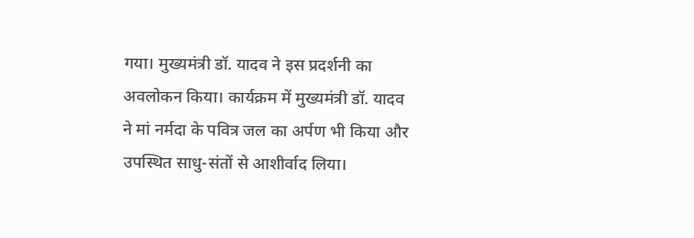गया। मुख्यमंत्री डॉ. यादव ने इस प्रदर्शनी का अवलोकन किया। कार्यक्रम में मुख्यमंत्री डॉ. यादव ने मां नर्मदा के पवित्र जल का अर्पण भी किया और उपस्थित साधु-संतों से आशीर्वाद लिया।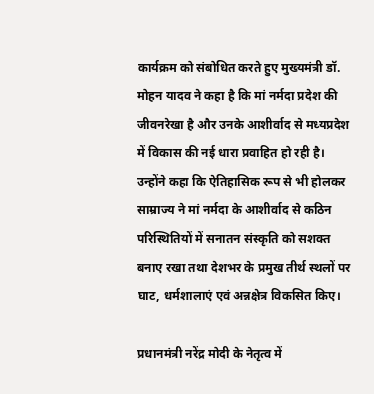कार्यक्रम को संबोधित करते हुए मुख्यमंत्री डॉ. मोहन यादव ने कहा है कि मां नर्मदा प्रदेश की जीवनरेखा है और उनके आशीर्वाद से मध्यप्रदेश में विकास की नई धारा प्रवाहित हो रही है। उन्होंने कहा कि ऐतिहासिक रूप से भी होलकर साम्राज्य ने मां नर्मदा के आशीर्वाद से कठिन परिस्थितियों में सनातन संस्कृति को सशक्त बनाए रखा तथा देशभर के प्रमुख तीर्थ स्थलों पर घाट, धर्मशालाएं एवं अन्नक्षेत्र विकसित किए।

प्रधानमंत्री नरेंद्र मोदी के नेतृत्व में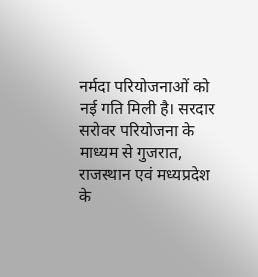नर्मदा परियोजनाओं को नई गति मिली है। सरदार सरोवर परियोजना के माध्यम से गुजरात, राजस्थान एवं मध्यप्रदेश के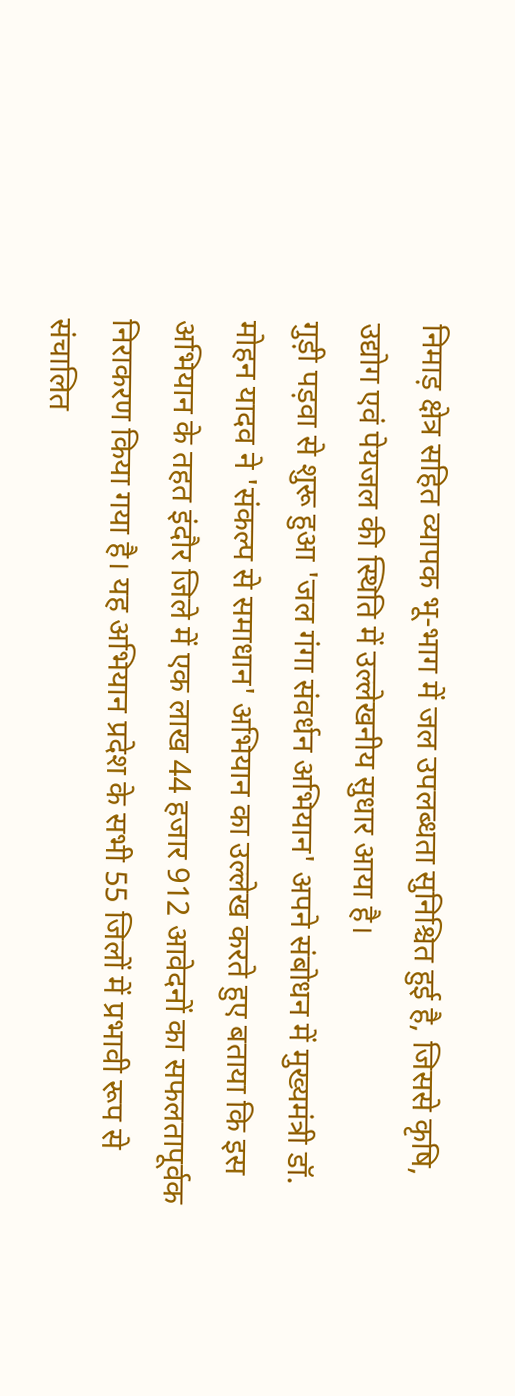निमाड़ क्षेत्र सहित व्यापक भू-भाग में जल उपलब्धता सुनिश्चित हुई है, जिससे कृषि, उद्योग एवं पेयजल की स्थिति में उल्लेखनीय सुधार आया है।
गुड़ी पड़वा से शुरू हुआ 'जल गंगा संवर्धन अभियान' अपने संबोधन में मुख्यमंत्री डॉ. मोहन यादव ने 'संकल्प से समाधान' अभियान का उल्लेख करते हुए बताया कि इस अभियान के तहत इंदौर जिले में एक लाख 44 हजार 912 आवेदनों का सफलतापूर्वक निराकरण किया गया है। यह अभियान प्रदेश के सभी 55 जिलों में प्रभावी रूप से संचालित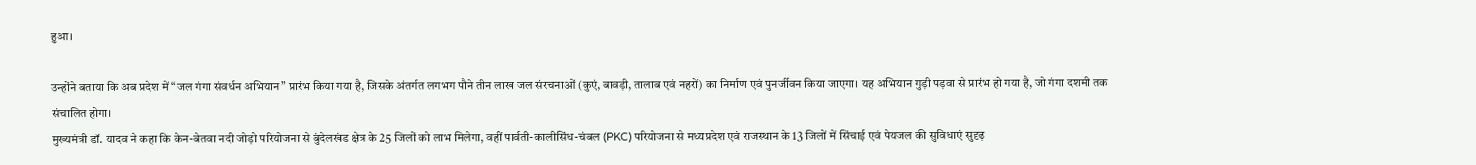हुआ।

उन्होंने बताया कि अब प्रदेश में “जल गंगा संवर्धन अभियान” प्रारंभ किया गया है, जिसके अंतर्गत लगभग पौने तीन लाख जल संरचनाओं (कुएं, बावड़ी, तालाब एवं नहरों) का निर्माण एवं पुनर्जीवन किया जाएगा। यह अभियान गुड़ी पड़वा से प्रारंभ हो गया है, जो गंगा दशमी तक संचालित होगा।
मुख्यमंत्री डॉ. यादव ने कहा कि केन-बेतवा नदी जोड़ो परियोजना से बुंदेलखंड क्षेत्र के 25 जिलों को लाभ मिलेगा, वहीं पार्वती-कालीसिंध-चंबल (PKC) परियोजना से मध्यप्रदेश एवं राजस्थान के 13 जिलों में सिंचाई एवं पेयजल की सुविधाएं सुदृढ़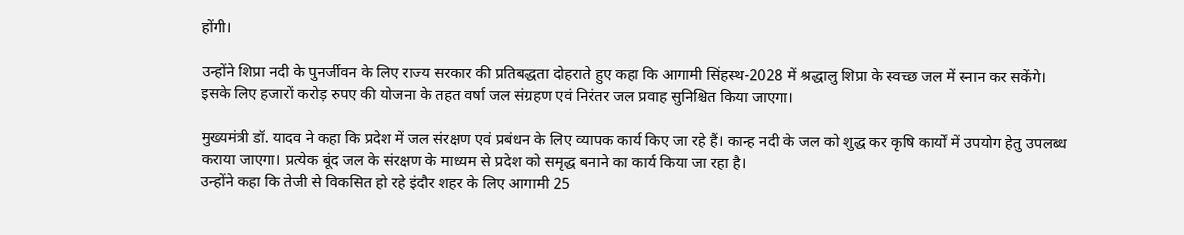होंगी।

उन्होंने शिप्रा नदी के पुनर्जीवन के लिए राज्य सरकार की प्रतिबद्धता दोहराते हुए कहा कि आगामी सिंहस्थ-2028 में श्रद्धालु शिप्रा के स्वच्छ जल में स्नान कर सकेंगे। इसके लिए हजारों करोड़ रुपए की योजना के तहत वर्षा जल संग्रहण एवं निरंतर जल प्रवाह सुनिश्चित किया जाएगा।

मुख्यमंत्री डॉ. यादव ने कहा कि प्रदेश में जल संरक्षण एवं प्रबंधन के लिए व्यापक कार्य किए जा रहे हैं। कान्ह नदी के जल को शुद्ध कर कृषि कार्यों में उपयोग हेतु उपलब्ध कराया जाएगा। प्रत्येक बूंद जल के संरक्षण के माध्यम से प्रदेश को समृद्ध बनाने का कार्य किया जा रहा है।
उन्होंने कहा कि तेजी से विकसित हो रहे इंदौर शहर के लिए आगामी 25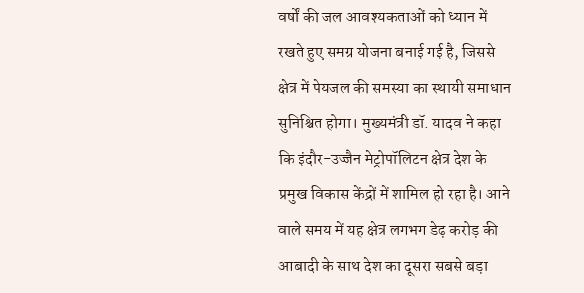वर्षों की जल आवश्यकताओं को ध्यान में रखते हुए समग्र योजना बनाई गई है, जिससे क्षेत्र में पेयजल की समस्या का स्थायी समाधान सुनिश्चित होगा। मुख्यमंत्री डॉ. यादव ने कहा कि इंदौर-उज्जैन मेट्रोपॉलिटन क्षेत्र देश के प्रमुख विकास केंद्रों में शामिल हो रहा है। आने वाले समय में यह क्षेत्र लगभग डेढ़ करोड़ की आबादी के साथ देश का दूसरा सबसे बड़ा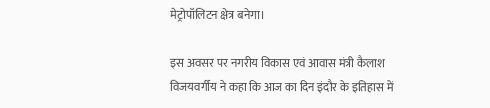मेट्रोपॉलिटन क्षेत्र बनेगा।

इस अवसर पर नगरीय विकास एवं आवास मंत्री कैलाश विजयवर्गीय ने कहा कि आज का दिन इंदौर के इतिहास में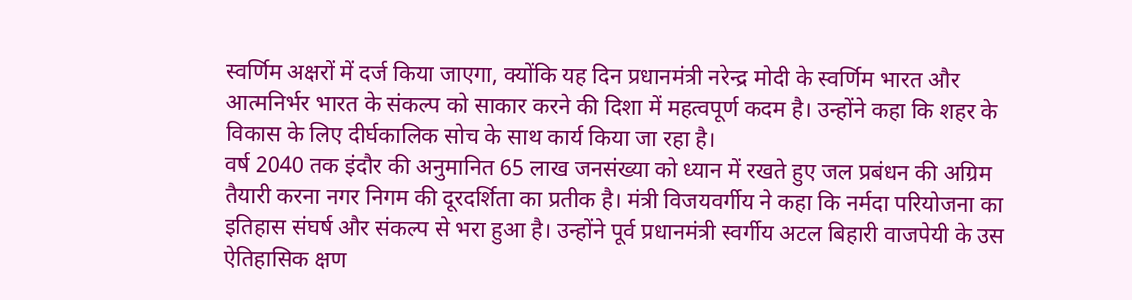स्वर्णिम अक्षरों में दर्ज किया जाएगा, क्योंकि यह दिन प्रधानमंत्री नरेन्द्र मोदी के स्वर्णिम भारत और आत्मनिर्भर भारत के संकल्प को साकार करने की दिशा में महत्वपूर्ण कदम है। उन्होंने कहा कि शहर के विकास के लिए दीर्घकालिक सोच के साथ कार्य किया जा रहा है।
वर्ष 2040 तक इंदौर की अनुमानित 65 लाख जनसंख्या को ध्यान में रखते हुए जल प्रबंधन की अग्रिम तैयारी करना नगर निगम की दूरदर्शिता का प्रतीक है। मंत्री विजयवर्गीय ने कहा कि नर्मदा परियोजना का इतिहास संघर्ष और संकल्प से भरा हुआ है। उन्होंने पूर्व प्रधानमंत्री स्वर्गीय अटल बिहारी वाजपेयी के उस ऐतिहासिक क्षण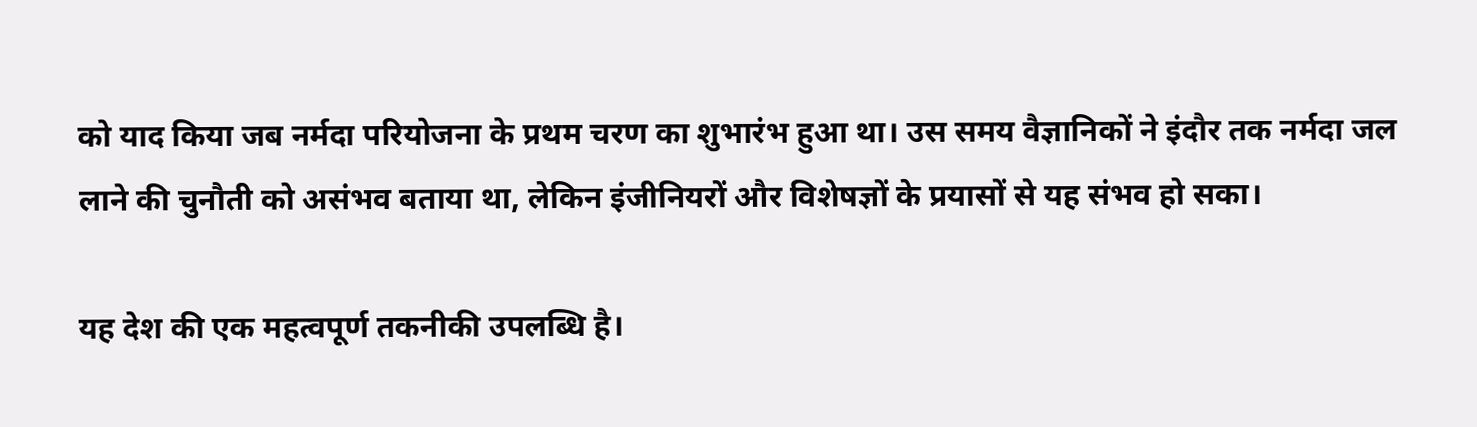को याद किया जब नर्मदा परियोजना के प्रथम चरण का शुभारंभ हुआ था। उस समय वैज्ञानिकों ने इंदौर तक नर्मदा जल लाने की चुनौती को असंभव बताया था, लेकिन इंजीनियरों और विशेषज्ञों के प्रयासों से यह संभव हो सका।

यह देश की एक महत्वपूर्ण तकनीकी उपलब्धि है।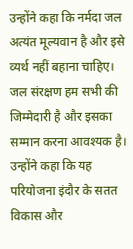उन्होंने कहा कि नर्मदा जल अत्यंत मूल्यवान है और इसे व्यर्थ नहीं बहाना चाहिए। जल संरक्षण हम सभी की जिम्मेदारी है और इसका सम्मान करना आवश्यक है। उन्होंने कहा कि यह परियोजना इंदौर के सतत विकास और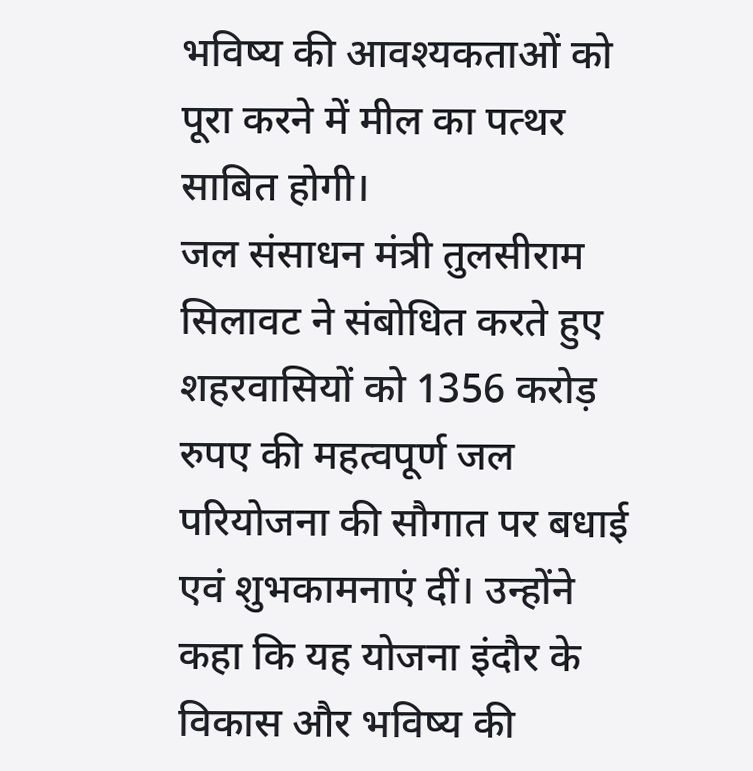भविष्य की आवश्यकताओं को पूरा करने में मील का पत्थर साबित होगी।
जल संसाधन मंत्री तुलसीराम सिलावट ने संबोधित करते हुए शहरवासियों को 1356 करोड़ रुपए की महत्वपूर्ण जल परियोजना की सौगात पर बधाई एवं शुभकामनाएं दीं। उन्होंने कहा कि यह योजना इंदौर के विकास और भविष्य की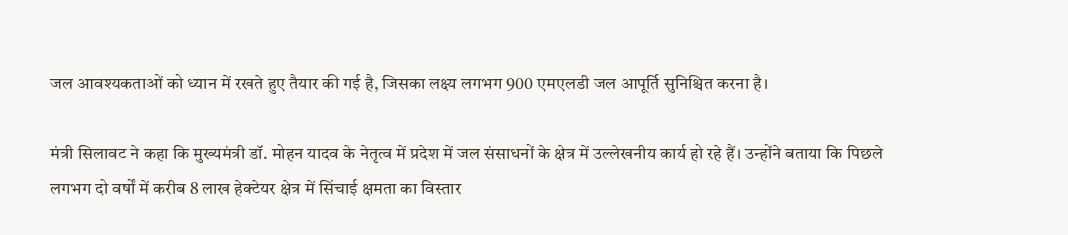जल आवश्यकताओं को ध्यान में रखते हुए तैयार की गई है, जिसका लक्ष्य लगभग 900 एमएलडी जल आपूर्ति सुनिश्चित करना है।

मंत्री सिलावट ने कहा कि मुख्यमंत्री डॉ. मोहन यादव के नेतृत्व में प्रदेश में जल संसाधनों के क्षेत्र में उल्लेखनीय कार्य हो रहे हैं। उन्होंने बताया कि पिछले लगभग दो वर्षों में करीब 8 लाख हेक्टेयर क्षेत्र में सिंचाई क्षमता का विस्तार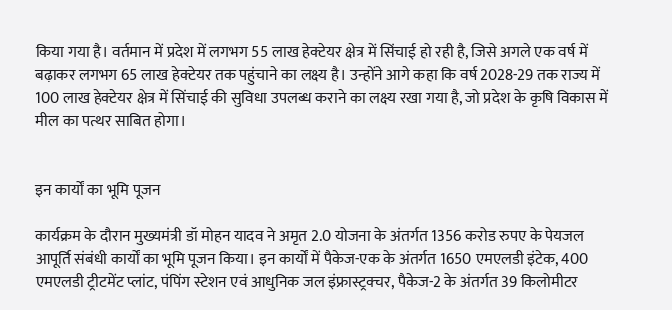किया गया है। वर्तमान में प्रदेश में लगभग 55 लाख हेक्टेयर क्षेत्र में सिंचाई हो रही है, जिसे अगले एक वर्ष में बढ़ाकर लगभग 65 लाख हेक्टेयर तक पहुंचाने का लक्ष्य है। उन्होंने आगे कहा कि वर्ष 2028-29 तक राज्य में 100 लाख हेक्टेयर क्षेत्र में सिंचाई की सुविधा उपलब्ध कराने का लक्ष्य रखा गया है, जो प्रदेश के कृषि विकास में मील का पत्थर साबित होगा।


इन कार्यों का भूमि पूजन

कार्यक्रम के दौरान मुख्यमंत्री डॉ मोहन यादव ने अमृत 2.0 योजना के अंतर्गत 1356 करोड रुपए के पेयजल आपूर्ति संबंधी कार्यों का भूमि पूजन किया। इन कार्यों में पैकेज-एक के अंतर्गत 1650 एमएलडी इंटेक, 400 एमएलडी ट्रीटमेंट प्लांट, पंपिंग स्टेशन एवं आधुनिक जल इंफ्रास्ट्रक्चर, पैकेज-2 के अंतर्गत 39 किलोमीटर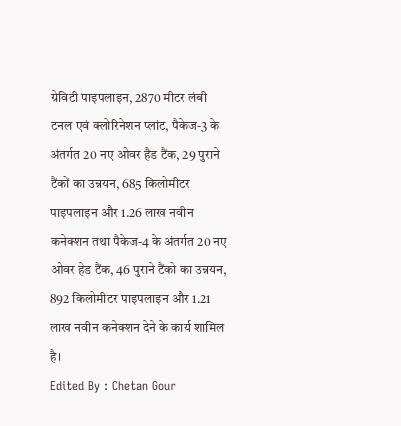ग्रेविटी पाइपलाइन, 2870 मीटर लंबी टनल एवं क्लोरिनेशन प्लांट, पैकेज-3 के अंतर्गत 20 नए ओवर हैड टैंक, 29 पुराने टैंकों का उन्नयन, 685 किलोमीटर पाइपलाइन और 1.26 लाख नवीन कनेक्शन तथा पैकेज-4 के अंतर्गत 20 नए ओवर हेड टैंक, 46 पुराने टैंको का उन्नयन, 892 किलोमीटर पाइपलाइन और 1.21 लाख नवीन कनेक्शन देने के कार्य शामिल है।
Edited By : Chetan Gour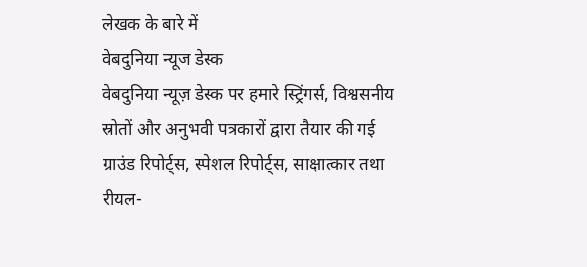लेखक के बारे में
वेबदुनिया न्यूज डेस्क
वेबदुनिया न्यूज़ डेस्क पर हमारे स्ट्रिंगर्स, विश्वसनीय स्रोतों और अनुभवी पत्रकारों द्वारा तैयार की गई ग्राउंड रिपोर्ट्स, स्पेशल रिपोर्ट्स, साक्षात्कार तथा रीयल-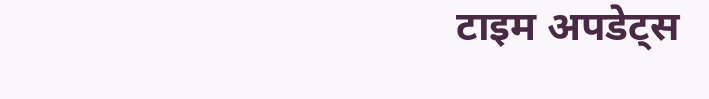टाइम अपडेट्स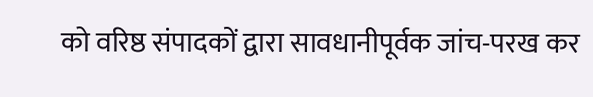को वरिष्ठ संपादकों द्वारा सावधानीपूर्वक जांच-परख कर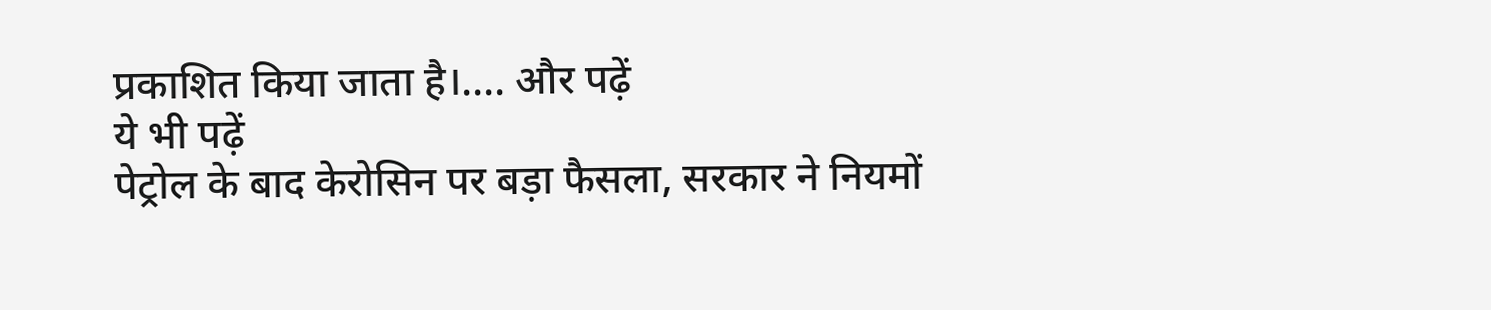प्रकाशित किया जाता है।.... और पढ़ें
ये भी पढ़ें
पेट्रोल के बाद केरोसिन पर बड़ा फैसला, सरकार ने नियमों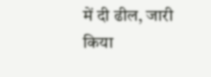में दी ढील, जारी किया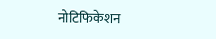नोटिफिकेशन